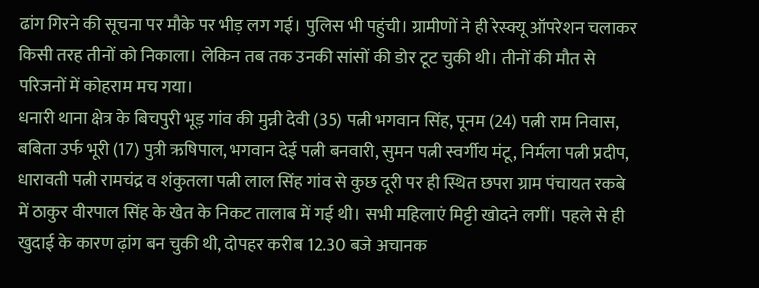ढांग गिरने की सूचना पर मौके पर भीड़ लग गई। पुलिस भी पहुंची। ग्रामीणों ने ही रेस्क्यू ऑपरेशन चलाकर किसी तरह तीनों को निकाला। लेकिन तब तक उनकी सांसों की डोर टूट चुकी थी। तीनों की मौत से परिजनों में कोहराम मच गया।
धनारी थाना क्षेत्र के बिचपुरी भूड़ गांव की मुन्नी देवी (35) पत्नी भगवान सिंह, पूनम (24) पत्नी राम निवास, बबिता उर्फ भूरी (17) पुत्री ऋषिपाल, भगवान देई पत्नी बनवारी, सुमन पत्नी स्वर्गीय मंटू, निर्मला पत्नी प्रदीप, धारावती पत्नी रामचंद्र व शंकुतला पत्नी लाल सिंह गांव से कुछ दूरी पर ही स्थित छपरा ग्राम पंचायत रकबे में ठाकुर वीरपाल सिंह के खेत के निकट तालाब में गई थी। सभी महिलाएं मिट्टी खोदने लगीं। पहले से ही खुदाई के कारण ढ़ांग बन चुकी थी, दोपहर करीब 12.30 बजे अचानक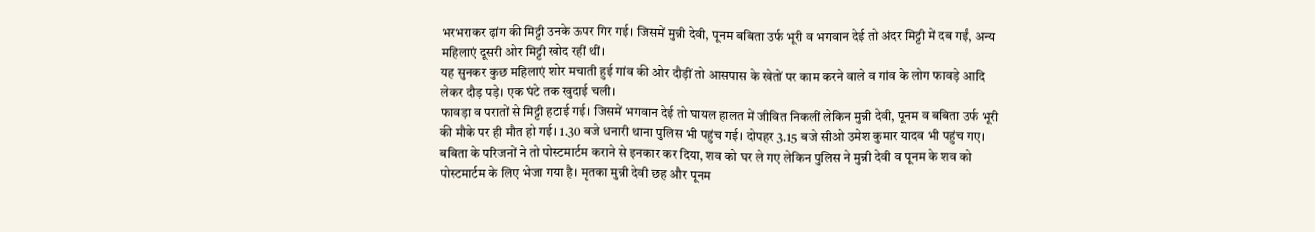भरभराकर ढ़ांग की मिट्टी उनके ऊपर गिर गई। जिसमें मुन्नी देवी, पूनम बबिता उर्फ भूरी व भगवान देई तो अंदर मिट्टी में दब गईं, अन्य महिलाएं दूसरी ओर मिट्टी खोद रहीं थीं।
यह सुनकर कुछ महिलाएं शोर मचाती हुई गांव की ओर दौड़ीं तो आसपास के खेतों पर काम करने वाले व गांव के लोग फावड़े आदि लेकर दौड़ पड़े। एक घंटे तक खुदाई चली।
फावड़ा व परातों से मिट्टी हटाई गई। जिसमें भगवान देई तो घायल हालत में जीवित निकलीं लेकिन मुन्नी देवी, पूनम व बबिता उर्फ भूरी की मौके पर ही मौत हो गई। 1.30 बजे धनारी थाना पुलिस भी पहुंच गई। दोपहर 3.15 बजे सीओ उमेश कुमार यादव भी पहुंच गए। बबिता के परिजनों ने तो पोस्टमार्टम कराने से इनकार कर दिया, शव को घर ले गए लेकिन पुलिस ने मुन्नी देवी व पूनम के शव को पोस्टमार्टम के लिए भेजा गया है। मृतका मुन्नी देवी छह और पूनम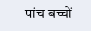पांच बच्चों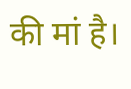की मां है।